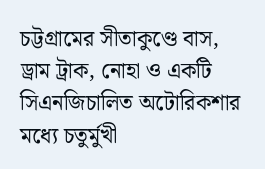চট্টগ্রামের সীতাকুণ্ডে বাস, ড্রাম ট্রাক, নোহা ও একটি সিএনজিচালিত অটোরিকশার মধ্যে চতুর্মুখী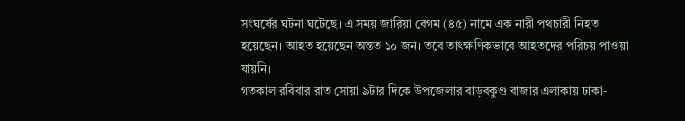সংঘর্ষের ঘটনা ঘটেছে। এ সময় জারিয়া বেগম (৪৫) নামে এক নারী পথচারী নিহত হয়েছেন। আহত হয়েছেন অন্তত ১০ জন। তবে তাৎক্ষণিকভাবে আহতদের পরিচয় পাওয়া যায়নি।
গতকাল রবিবার রাত সোয়া ৯টার দিকে উপজেলার বাড়বকুণ্ড বাজার এলাকায় ঢাকা-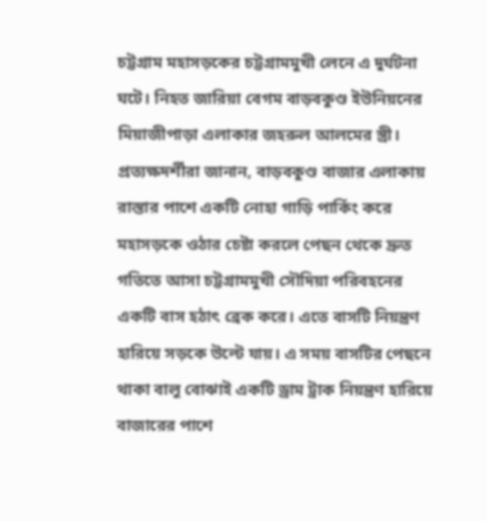চট্টগ্রাম মহাসড়কের চট্টগ্রামমুখী লেনে এ দুর্ঘটনা ঘটে। নিহত জারিয়া বেগম বাড়বকুণ্ড ইউনিয়নের মিয়াজীপাড়া এলাকার জহরুল আলমের স্ত্রী।
প্রত্যক্ষদর্শীরা জানান, বাড়বকুণ্ড বাজার এলাকায় রাস্তার পাশে একটি নোহা গাড়ি পার্কিং করে মহাসড়কে ওঠার চেষ্টা করলে পেছন থেকে দ্রুত গতিতে আসা চট্টগ্রামমুখী সৌদিয়া পরিবহনের একটি বাস হঠাৎ ব্রেক করে। এতে বাসটি নিয়ন্ত্রণ হারিয়ে সড়কে উল্টে যায়। এ সময় বাসটির পেছনে থাকা বালু বোঝাই একটি ড্রাম ট্রাক নিয়ন্ত্রণ হারিয়ে বাজারের পাশে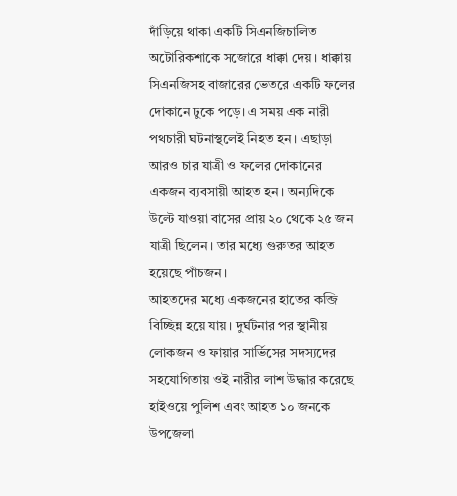দাঁড়িয়ে থাকা একটি সিএনজিচালিত অটোরিকশাকে সজোরে ধাক্কা দেয়। ধাক্কায় সিএনজিসহ বাজারের ভেতরে একটি ফলের দোকানে ঢুকে পড়ে। এ সময় এক নারী পথচারী ঘটনাস্থলেই নিহত হন। এছাড়া আরও চার যাত্রী ও ফলের দোকানের একজন ব্যবসায়ী আহত হন। অন্যদিকে উল্টে যাওয়া বাসের প্রায় ২০ থেকে ২৫ জন যাত্রী ছিলেন। তার মধ্যে গুরুতর আহত হয়েছে পাঁচজন।
আহতদের মধ্যে একজনের হাতের কব্জি বিচ্ছিন্ন হয়ে যায়। দুর্ঘটনার পর স্থানীয় লোকজন ও ফায়ার সার্ভিসের সদস্যদের সহযোগিতায় ওই নারীর লাশ উদ্ধার করেছে হাইওয়ে পুলিশ এবং আহত ১০ জনকে উপজেলা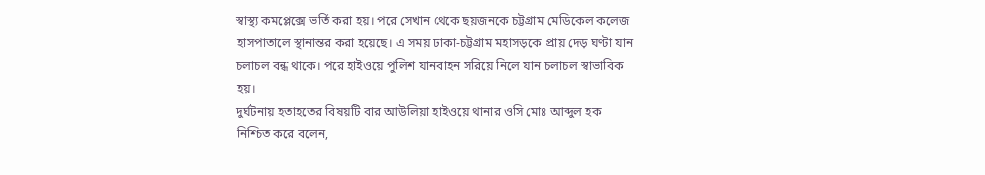স্বাস্থ্য কমপ্লেক্সে ভর্তি করা হয়। পরে সেখান থেকে ছয়জনকে চট্টগ্রাম মেডিকেল কলেজ হাসপাতালে স্থানান্তর করা হয়েছে। এ সময় ঢাকা-চট্টগ্রাম মহাসড়কে প্রায় দেড় ঘণ্টা যান চলাচল বন্ধ থাকে। পরে হাইওয়ে পুলিশ যানবাহন সরিয়ে নিলে যান চলাচল স্বাভাবিক হয়।
দুর্ঘটনায় হতাহতের বিষয়টি বার আউলিয়া হাইওয়ে থানার ওসি মোঃ আব্দুল হক নিশ্চিত করে বলেন,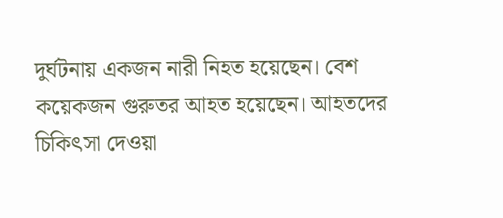দুর্ঘটনায় একজন নারী নিহত হয়েছেন। বেশ কয়েকজন গুরুতর আহত হয়েছেন। আহতদের চিকিৎসা দেওয়া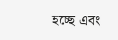হচ্ছে এবং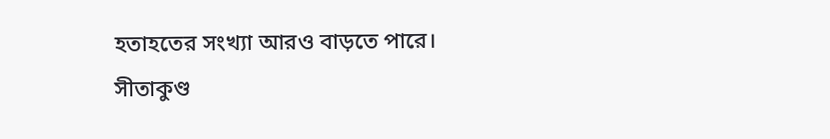হতাহতের সংখ্যা আরও বাড়তে পারে।
সীতাকুণ্ড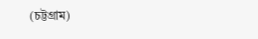(চট্টগ্রাম)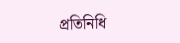প্রতিনিধি